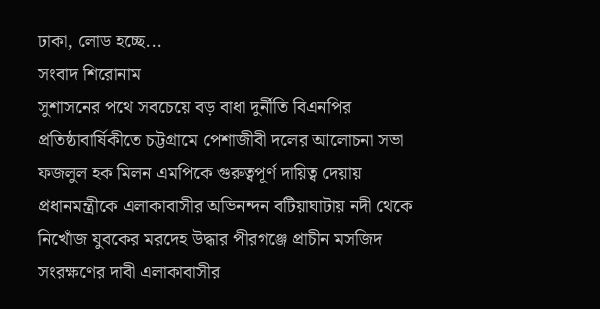ঢাকা, লোড হচ্ছে...
সংবাদ শিরোনাম
সুশাসনের পথে সবচেয়ে বড় বাধা দুর্নীতি বিএনপির প্রতিষ্ঠাবার্ষিকীতে চট্টগ্রামে পেশাজীবী দলের আলোচনা সভা ফজলুল হক মিলন এমপিকে গুরুত্বপূর্ণ দায়িত্ব দেয়ায় প্রধানমন্ত্রীকে এলাকাবাসীর অভিনন্দন বটিয়াঘাটায় নদী থেকে নিখোঁজ যুবকের মরদেহ উদ্ধার পীরগঞ্জে প্রাচীন মসজিদ সংরক্ষণের দাবী এলাকাবাসীর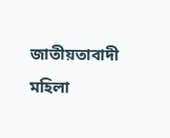জাতীয়তাবাদী মহিলা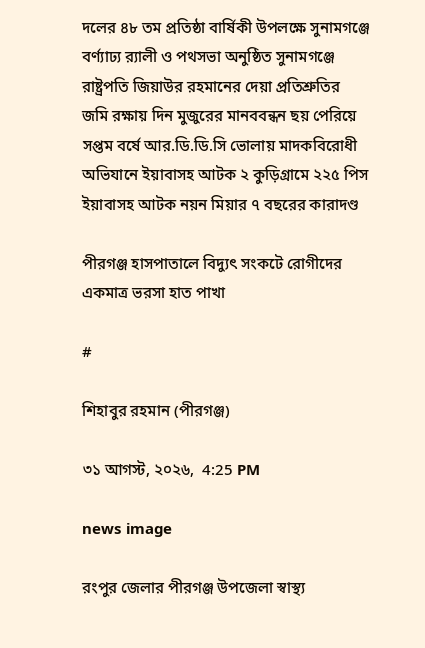দলের ৪৮ তম প্রতিষ্ঠা বার্ষিকী উপলক্ষে সুনামগঞ্জে বর্ণ্যাঢ্য র‌্যালী ও পথসভা অনুষ্ঠিত সুনামগঞ্জে রাষ্ট্রপতি জিয়াউর রহমানের দেয়া প্রতিশ্রুতির জমি রক্ষায় দিন মুজুরের মানববন্ধন ছয় পেরিয়ে সপ্তম বর্ষে আর.ডি.ডি.সি ভোলায় মাদকবিরোধী অভিযানে ইয়াবাসহ আটক ২ কুড়িগ্রামে ২২৫ পিস ইয়াবাসহ আটক নয়ন মিয়ার ৭ বছরের কারাদণ্ড

পীরগঞ্জ হাসপাতালে বিদ্যুৎ সংকটে রোগীদের একমাত্র ভরসা হাত পাখা

#

শিহাবুর রহমান (পীরগঞ্জ)

৩১ আগস্ট, ২০২৬,  4:25 PM

news image

রংপুর জেলার পীরগঞ্জ উপজেলা স্বাস্থ্য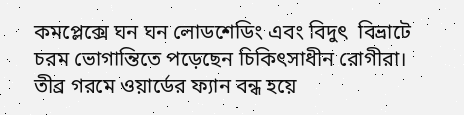কমপ্লেক্সে ঘন ঘন লোডশেডিং এবং বিদুৎ  বিভ্রাটে চরম ভোগান্তিতে পড়েছেন চিকিৎসাধীন রোগীরা। তীব্র গরমে ওয়ার্ডের ফ্যান বন্ধ হয়ে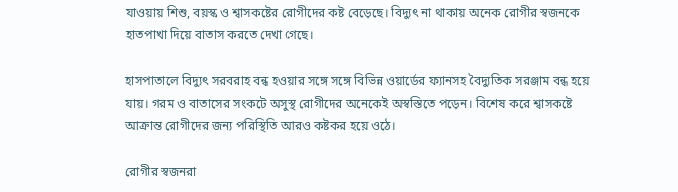যাওয়ায় শিশু, বয়স্ক ও শ্বাসকষ্টের রোগীদের কষ্ট বেড়েছে। বিদ্যুৎ না থাকায় অনেক রোগীর স্বজনকে হাতপাখা দিয়ে বাতাস করতে দেখা গেছে।

হাসপাতালে বিদ্যুৎ সরবরাহ বন্ধ হওয়ার সঙ্গে সঙ্গে বিভিন্ন ওয়ার্ডের ফ্যানসহ বৈদ্যুতিক সরঞ্জাম বন্ধ হয়ে যায়। গরম ও বাতাসের সংকটে অসুস্থ রোগীদের অনেকেই অস্বস্তিতে পড়েন। বিশেষ করে শ্বাসকষ্টে আক্রান্ত রোগীদের জন্য পরিস্থিতি আরও কষ্টকর হয়ে ওঠে।

রোগীর স্বজনরা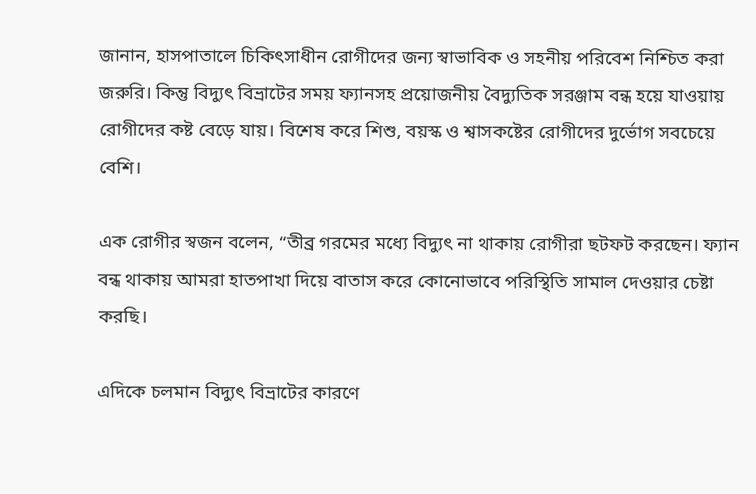জানান, হাসপাতালে চিকিৎসাধীন রোগীদের জন্য স্বাভাবিক ও সহনীয় পরিবেশ নিশ্চিত করা জরুরি। কিন্তু বিদ্যুৎ বিভ্রাটের সময় ফ্যানসহ প্রয়োজনীয় বৈদ্যুতিক সরঞ্জাম বন্ধ হয়ে যাওয়ায় রোগীদের কষ্ট বেড়ে যায়। বিশেষ করে শিশু, বয়স্ক ও শ্বাসকষ্টের রোগীদের দুর্ভোগ সবচেয়ে বেশি।

এক রোগীর স্বজন বলেন, “তীব্র গরমের মধ্যে বিদ্যুৎ না থাকায় রোগীরা ছটফট করছেন। ফ্যান বন্ধ থাকায় আমরা হাতপাখা দিয়ে বাতাস করে কোনোভাবে পরিস্থিতি সামাল দেওয়ার চেষ্টা করছি।

এদিকে চলমান বিদ্যুৎ বিভ্রাটের কারণে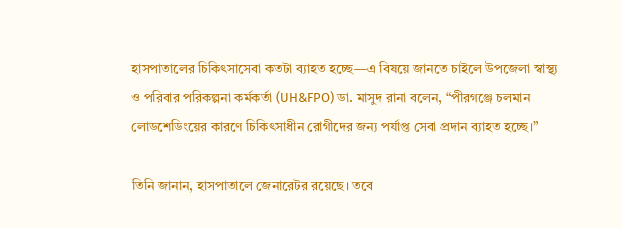হাসপাতালের চিকিৎসাসেবা কতটা ব্যাহত হচ্ছে—এ বিষয়ে জানতে চাইলে উপজেলা স্বাস্থ্য ও পরিবার পরিকল্পনা কর্মকর্তা (UH&FPO) ডা. মাসুদ রানা বলেন, “পীরগঞ্জে চলমান লোডশেডিংয়ের কারণে চিকিৎসাধীন রোগীদের জন্য পর্যাপ্ত সেবা প্রদান ব্যাহত হচ্ছে।”

তিনি জানান, হাসপাতালে জেনারেটর রয়েছে। তবে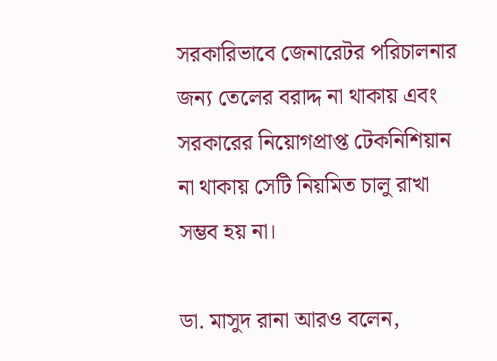সরকারিভাবে জেনারেটর পরিচালনার জন্য তেলের বরাদ্দ না থাকায় এবং সরকারের নিয়োগপ্রাপ্ত টেকনিশিয়ান না থাকায় সেটি নিয়মিত চালু রাখা সম্ভব হয় না।

ডা. মাসুদ রানা আরও বলেন,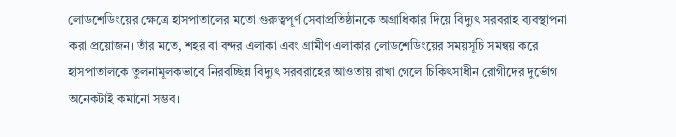লোডশেডিংয়ের ক্ষেত্রে হাসপাতালের মতো গুরুত্বপূর্ণ সেবাপ্রতিষ্ঠানকে অগ্রাধিকার দিয়ে বিদ্যুৎ সরবরাহ ব্যবস্থাপনা করা প্রয়োজন। তাঁর মতে, শহর বা বন্দর এলাকা এবং গ্রামীণ এলাকার লোডশেডিংয়ের সময়সূচি সমন্বয় করে হাসপাতালকে তুলনামূলকভাবে নিরবচ্ছিন্ন বিদ্যুৎ সরবরাহের আওতায় রাখা গেলে চিকিৎসাধীন রোগীদের দুর্ভোগ অনেকটাই কমানো সম্ভব।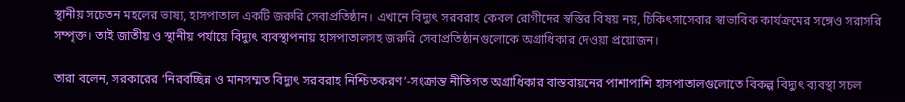স্থানীয় সচেতন মহলের ভাষ্য, হাসপাতাল একটি জরুরি সেবাপ্রতিষ্ঠান। এখানে বিদ্যুৎ সরবরাহ কেবল রোগীদের স্বস্তির বিষয় নয়, চিকিৎসাসেবার স্বাভাবিক কার্যক্রমের সঙ্গেও সরাসরি সম্পৃক্ত। তাই জাতীয় ও স্থানীয় পর্যায়ে বিদ্যুৎ ব্যবস্থাপনায় হাসপাতালসহ জরুরি সেবাপ্রতিষ্ঠানগুলোকে অগ্রাধিকার দেওয়া প্রয়োজন।

তারা বলেন, সরকারের ‘নিরবচ্ছিন্ন ও মানসম্মত বিদ্যুৎ সরবরাহ নিশ্চিতকরণ’-সংক্রান্ত নীতিগত অগ্রাধিকার বাস্তবায়নের পাশাপাশি হাসপাতালগুলোতে বিকল্প বিদ্যুৎ ব্যবস্থা সচল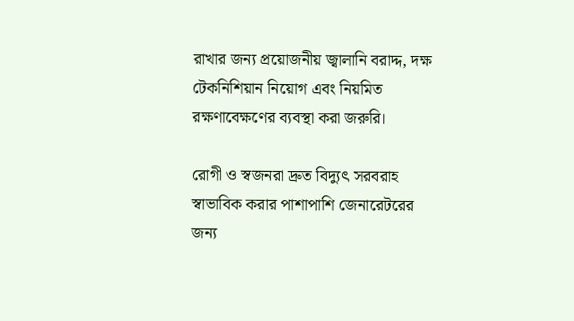রাখার জন্য প্রয়োজনীয় জ্বালানি বরাদ্দ, দক্ষ টেকনিশিয়ান নিয়োগ এবং নিয়মিত রক্ষণাবেক্ষণের ব্যবস্থা করা জরুরি।

রোগী ও স্বজনরা দ্রুত বিদ্যুৎ সরবরাহ স্বাভাবিক করার পাশাপাশি জেনারেটরের জন্য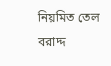নিয়মিত তেল বরাদ্দ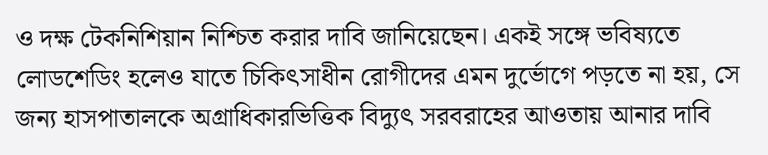ও দক্ষ টেকনিশিয়ান নিশ্চিত করার দাবি জানিয়েছেন। একই সঙ্গে ভবিষ্যতে লোডশেডিং হলেও যাতে চিকিৎসাধীন রোগীদের এমন দুর্ভোগে পড়তে না হয়, সে জন্য হাসপাতালকে অগ্রাধিকারভিত্তিক বিদ্যুৎ সরবরাহের আওতায় আনার দাবি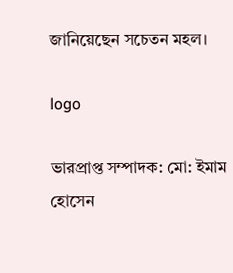জানিয়েছেন সচেতন মহল।

logo

ভারপ্রাপ্ত সম্পাদক: মো: ইমাম হোসেন